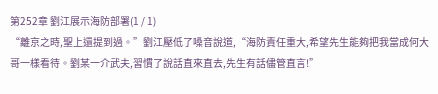第252章 劉江展示海防部署(1 / 1)
“離京之時,聖上還提到過。”劉江壓低了嗓音說道,“海防責任重大,希望先生能夠把我當成何大哥一樣看待。劉某一介武夫,習慣了說話直來直去,先生有話儘管直言!”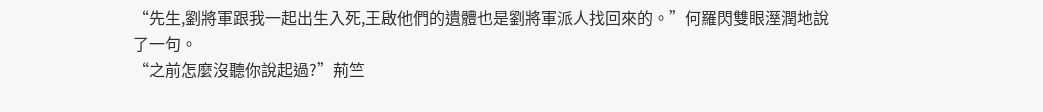“先生,劉將軍跟我一起出生入死,王啟他們的遺體也是劉將軍派人找回來的。”何羅閃雙眼溼潤地說了一句。
“之前怎麼沒聽你說起過?”荊竺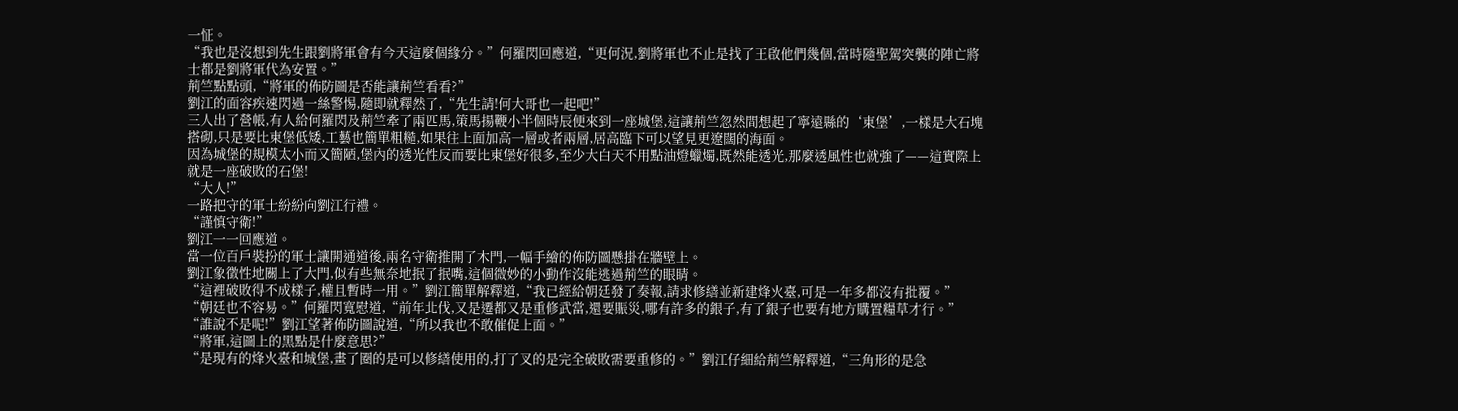一怔。
“我也是沒想到先生跟劉將軍會有今天這麼個緣分。”何羅閃回應道,“更何況,劉將軍也不止是找了王啟他們幾個,當時隨聖駕突襲的陣亡將士都是劉將軍代為安置。”
荊竺點點頭,“將軍的佈防圖是否能讓荊竺看看?”
劉江的面容疾速閃過一絲警惕,隨即就釋然了,“先生請!何大哥也一起吧!”
三人出了營帳,有人給何羅閃及荊竺牽了兩匹馬,策馬揚鞭小半個時辰便來到一座城堡,這讓荊竺忽然間想起了寧遠縣的‘東堡’,一樣是大石塊搭砌,只是要比東堡低矮,工藝也簡單粗糙,如果往上面加高一層或者兩層,居高臨下可以望見更遼闊的海面。
因為城堡的規模太小而又簡陋,堡內的透光性反而要比東堡好很多,至少大白天不用點油燈蠟燭,既然能透光,那麼透風性也就強了——這實際上就是一座破敗的石堡!
“大人!”
一路把守的軍士紛紛向劉江行禮。
“謹慎守衛!”
劉江一一回應道。
當一位百戶裝扮的軍士讓開通道後,兩名守衛推開了木門,一幅手繪的佈防圖懸掛在牆壁上。
劉江象徵性地關上了大門,似有些無奈地抿了抿嘴,這個微妙的小動作沒能逃過荊竺的眼睛。
“這裡破敗得不成樣子,權且暫時一用。”劉江簡單解釋道,“我已經給朝廷發了奏報,請求修繕並新建烽火臺,可是一年多都沒有批覆。”
“朝廷也不容易。”何羅閃寬慰道,“前年北伐,又是遷都又是重修武當,還要賑災,哪有許多的銀子,有了銀子也要有地方購置糧草才行。”
“誰說不是呢!”劉江望著佈防圖說道,“所以我也不敢催促上面。”
“將軍,這圖上的黑點是什麼意思?”
“是現有的烽火臺和城堡,畫了圈的是可以修繕使用的,打了叉的是完全破敗需要重修的。”劉江仔細給荊竺解釋道,“三角形的是急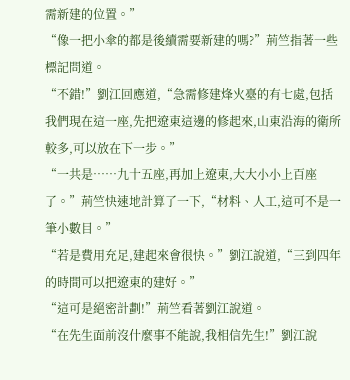需新建的位置。”
“像一把小傘的都是後續需要新建的嗎?”荊竺指著一些標記問道。
“不錯!”劉江回應道,“急需修建烽火臺的有七處,包括我們現在這一座,先把遼東這邊的修起來,山東沿海的衛所較多,可以放在下一步。”
“一共是……九十五座,再加上遼東,大大小小上百座了。”荊竺快速地計算了一下,“材料、人工,這可不是一筆小數目。”
“若是費用充足,建起來會很快。”劉江說道,“三到四年的時間可以把遼東的建好。”
“這可是絕密計劃!”荊竺看著劉江說道。
“在先生面前沒什麼事不能說,我相信先生!”劉江說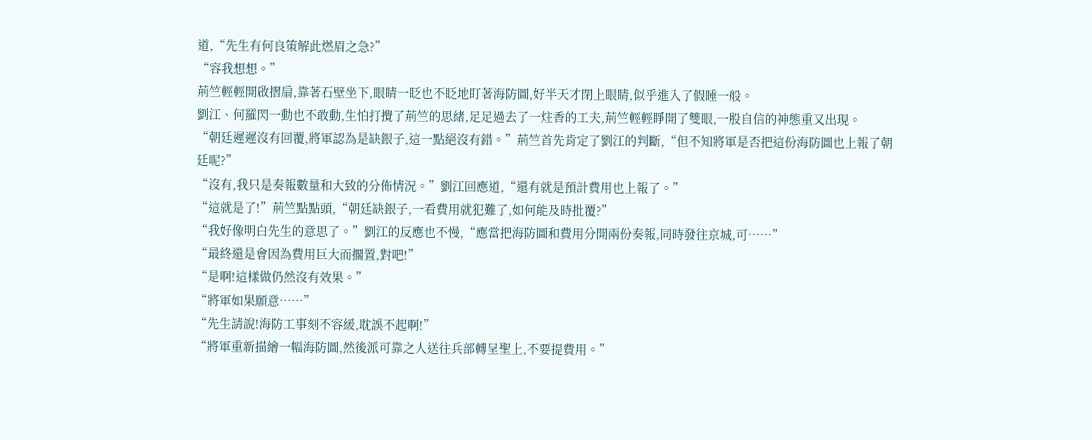道,“先生有何良策解此燃眉之急?”
“容我想想。”
荊竺輕輕開啟摺扇,靠著石壁坐下,眼睛一眨也不眨地盯著海防圖,好半天才閉上眼睛,似乎進入了假睡一般。
劉江、何羅閃一動也不敢動,生怕打攪了荊竺的思緒,足足過去了一炷香的工夫,荊竺輕輕睜開了雙眼,一股自信的神態重又出現。
“朝廷遲遲沒有回覆,將軍認為是缺銀子,這一點絕沒有錯。”荊竺首先肯定了劉江的判斷,“但不知將軍是否把這份海防圖也上報了朝廷呢?”
“沒有,我只是奏報數量和大致的分佈情況。”劉江回應道,“還有就是預計費用也上報了。”
“這就是了!”荊竺點點頭,“朝廷缺銀子,一看費用就犯難了,如何能及時批覆?”
“我好像明白先生的意思了。”劉江的反應也不慢,“應當把海防圖和費用分開兩份奏報,同時發往京城,可……”
“最終還是會因為費用巨大而擱置,對吧!”
“是啊!這樣做仍然沒有效果。”
“將軍如果願意……”
“先生請說!海防工事刻不容緩,耽誤不起啊!”
“將軍重新描繪一幅海防圖,然後派可靠之人送往兵部轉呈聖上,不要提費用。”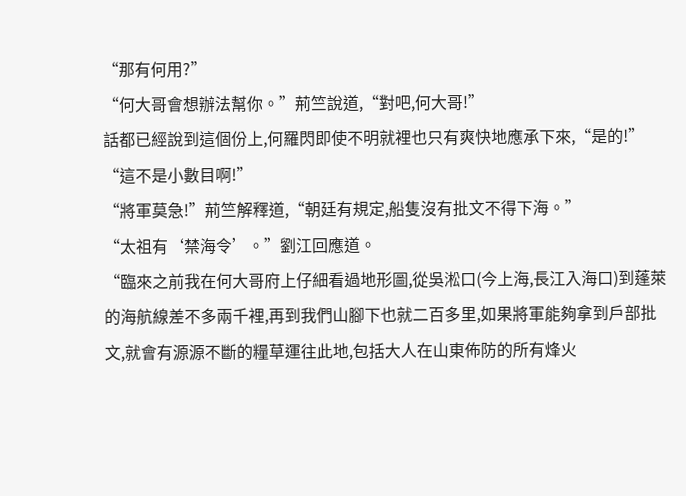“那有何用?”
“何大哥會想辦法幫你。”荊竺說道,“對吧,何大哥!”
話都已經說到這個份上,何羅閃即使不明就裡也只有爽快地應承下來,“是的!”
“這不是小數目啊!”
“將軍莫急!”荊竺解釋道,“朝廷有規定,船隻沒有批文不得下海。”
“太祖有‘禁海令’。”劉江回應道。
“臨來之前我在何大哥府上仔細看過地形圖,從吳淞口(今上海,長江入海口)到蓬萊的海航線差不多兩千裡,再到我們山腳下也就二百多里,如果將軍能夠拿到戶部批文,就會有源源不斷的糧草運往此地,包括大人在山東佈防的所有烽火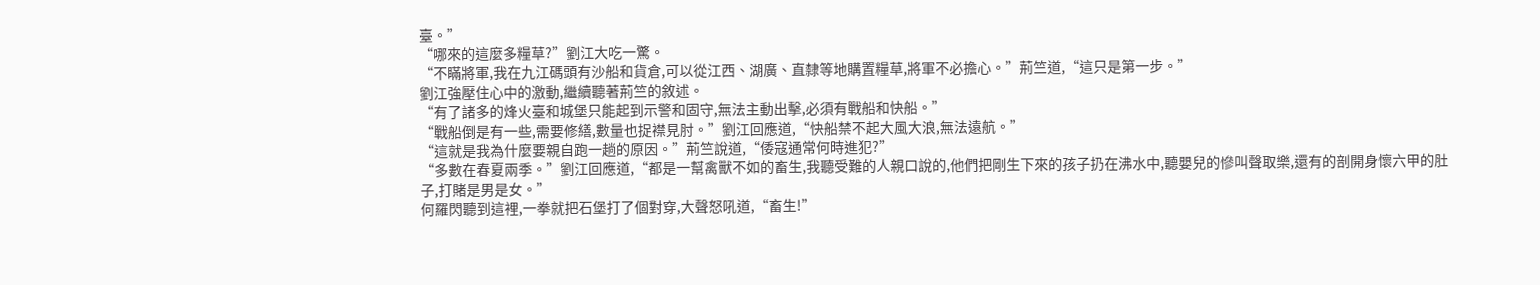臺。”
“哪來的這麼多糧草?”劉江大吃一驚。
“不瞞將軍,我在九江碼頭有沙船和貨倉,可以從江西、湖廣、直隸等地購置糧草,將軍不必擔心。”荊竺道,“這只是第一步。”
劉江強壓住心中的激動,繼續聽著荊竺的敘述。
“有了諸多的烽火臺和城堡只能起到示警和固守,無法主動出擊,必須有戰船和快船。”
“戰船倒是有一些,需要修繕,數量也捉襟見肘。”劉江回應道,“快船禁不起大風大浪,無法遠航。”
“這就是我為什麼要親自跑一趟的原因。”荊竺說道,“倭寇通常何時進犯?”
“多數在春夏兩季。”劉江回應道,“都是一幫禽獸不如的畜生,我聽受難的人親口說的,他們把剛生下來的孩子扔在沸水中,聽嬰兒的慘叫聲取樂,還有的剖開身懷六甲的肚子,打賭是男是女。”
何羅閃聽到這裡,一拳就把石堡打了個對穿,大聲怒吼道,“畜生!”